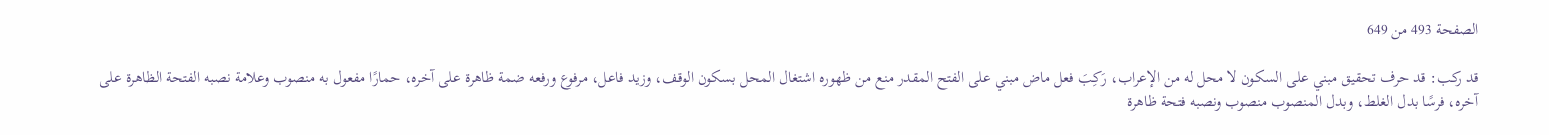الصفحة 493 من 649

قد ركب: قد حرف تحقيق مبني على السكون لا محل له من الإعراب، رَكِبَ فعل ماض مبني على الفتح المقدر منع من ظهوره اشتغال المحل بسكون الوقف، وزيد فاعل، مرفوع ورفعه ضمة ظاهرة على آخره، حمارًا مفعول به منصوب وعلامة نصبه الفتحة الظاهرة على آخره، فرسًا بدل الغلط، وبدل المنصوب منصوب ونصبه فتحة ظاهرة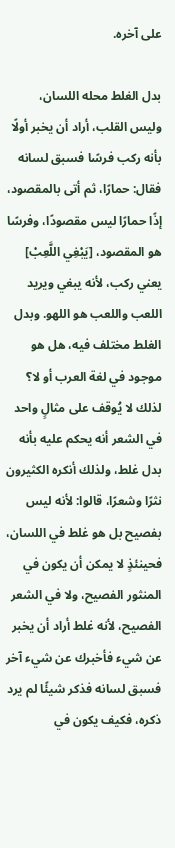على آخره.

بدل الغلط محله اللسان، وليس القلب، أراد أن يخبر أولًا بأنه ركب فرسًا فسبق لسانه فقال: حمارًا، ثم أتى بالمقصود، إذًا حمارًا ليس مقصودًا، وفرسًا هو المقصود، [يَبْغِي اللَّعِبْ] يعني ركب، لأنه يبغي ويريد اللعب واللعب هو اللهو. وبدل الغلط مختلف فيه، هل هو موجود في لغة العرب أو لا؟ لذلك لا يُوقف على مثالٍ واحد في الشعر أنه يحكم عليه بأنه بدل غلط، ولذلك أنكره الكثيرون نثرًا وشعرًا، قالوا: لأنه ليس بفصيح بل هو غلط في اللسان، فحينئذٍ لا يمكن أن يكون في المنثور الفصيح، ولا في الشعر الفصيح، لأنه غلط أراد أن يخبر عن شيء فأخبرك عن شيء آخر فسبق لسانه فذكر شيئًا لم يرد ذكره، فكيف يكون في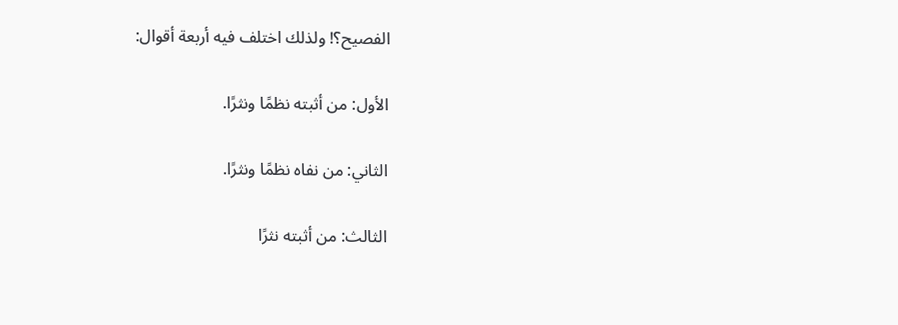الفصيح؟! ولذلك اختلف فيه أربعة أقوال:

الأول: من أثبته نظمًا ونثرًا.

الثاني: من نفاه نظمًا ونثرًا.

الثالث: من أثبته نثرًا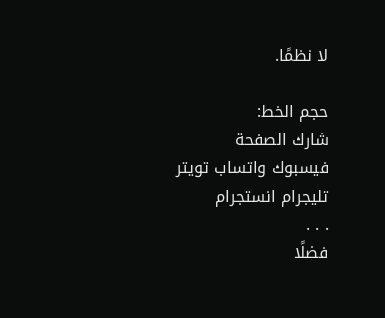لا نظمًا.

حجم الخط:
شارك الصفحة
فيسبوك واتساب تويتر تليجرام انستجرام
. . .
فضلًا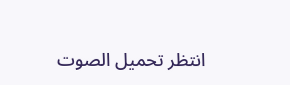انتظر تحميل الصوت